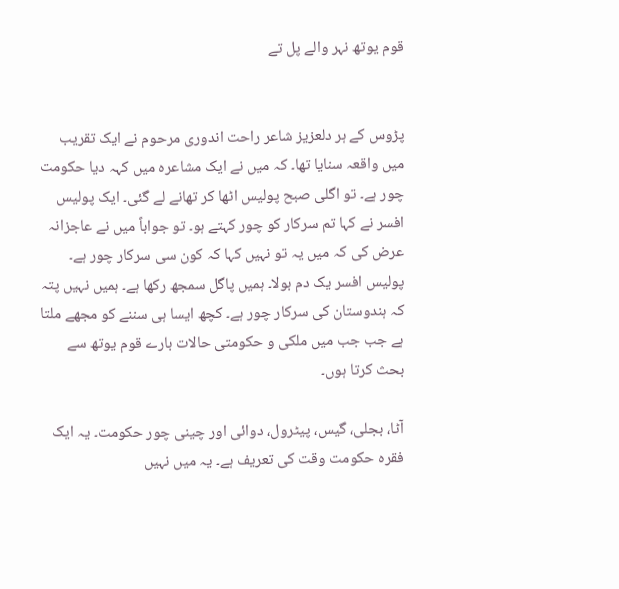قوم یوتھ نہر والے پل تے


پڑوس کے ہر دلعزیز شاعر راحت اندوری مرحوم نے ایک تقریب میں واقعہ سنایا تھا۔ کہ میں نے ایک مشاعرہ میں کہہ دیا حکومت چور ہے۔ تو اگلی صبح پولیس اٹھا کر تھانے لے گئی۔ ایک پولیس افسر نے کہا تم سرکار کو چور کہتے ہو۔ تو جواباً میں نے عاجزانہ عرض کی کہ میں یہ تو نہیں کہا کہ کون سی سرکار چور ہے۔ پولیس افسر یک دم بولا۔ ہمیں پاگل سمجھ رکھا ہے۔ ہمیں نہیں پتہ کہ ہندوستان کی سرکار چور ہے۔ کچھ ایسا ہی سننے کو مجھے ملتا ہے جب جب میں ملکی و حکومتی حالات بارے قوم یوتھ سے بحث کرتا ہوں۔

آٹا، بجلی، گیس، پیٹرول، دوائی اور چینی چور حکومت۔ یہ ایک فقرہ حکومت وقت کی تعریف ہے۔ یہ میں نہیں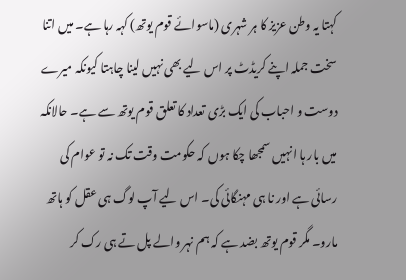کہتا یہ وطن عزیز کا ہر شہری (ماسوائے قوم یوتھ) کہہ رہا ہے۔ میں اتنا سخت جملہ اپنے کریڈٹ پر اس لیے بھی نہیں لینا چاہتا کیونکہ میرے دوست و احباب کی ایک بڑی تعداد کا تعلق قوم یوتھ سے ہے۔ حالانکہ میں بار ہا انہیں سمجھا چکا ہوں کہ حکومت وقت تک نہ تو عوام کی رسائی ہے اور نا ہی مہنگائی کی۔ اس لیے آپ لوگ ہی عقل کو ہاتھ مارو۔ مگر قوم یوتھ بضد ہے کہ ہم نہر والے پل تے ہی رک کر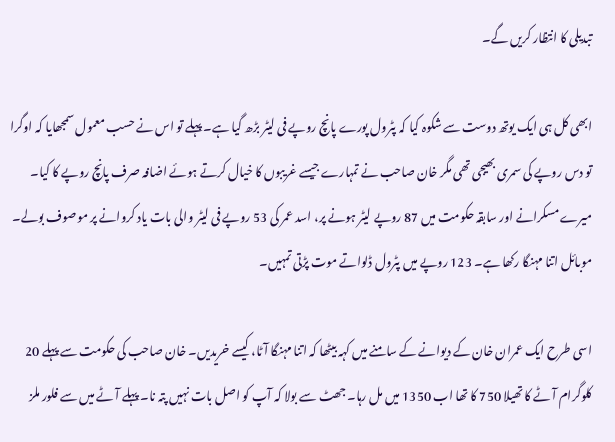تبدیلی کا انتظار کریں گے۔

ابھی کل ہی ایک یوتھ دوست سے شکوہ کیا کہ پٹرول پورے پانچ روپے فی لیٹر بڑھ گیا ہے۔ پہلے تو اس نے حسب معمول سمجھایا کہ اوگرا تو دس روپے کی سمری بھیجی تھی مگر خان صاحب نے تمہارے جیسے غریبوں کا خیال کرتے ہوئے اضافہ صرف پانچ روپے کا کیا۔ میرے مسکرانے اور سابقہ حکومت میں 87 روپے لیٹر ہونے پر، اسد عمر کی 53 روپے فی لیٹر والی بات یاد کروانے پر موصوف بولے۔ موبائل اتنا مہنگا رکھا ہے۔ 123 روپے میں پٹرول ڈلواتے موت پڑتی تمہیں۔

اسی طرح ایک عمران خان کے دیوانے کے سامنے میں کہہ بیٹھا کہ اتنا مہنگا آٹا، کیسے خریدیں۔ خان صاحب کی حکومت سے پہلے 20 کلوگرام آٹے کا تھیلا 750 کا تھا اب 1350 میں مل رہا۔ جھٹ سے بولا کہ آپ کو اصل بات نہیں پتہ نا۔ پہلے آٹے میں سے فلور ملز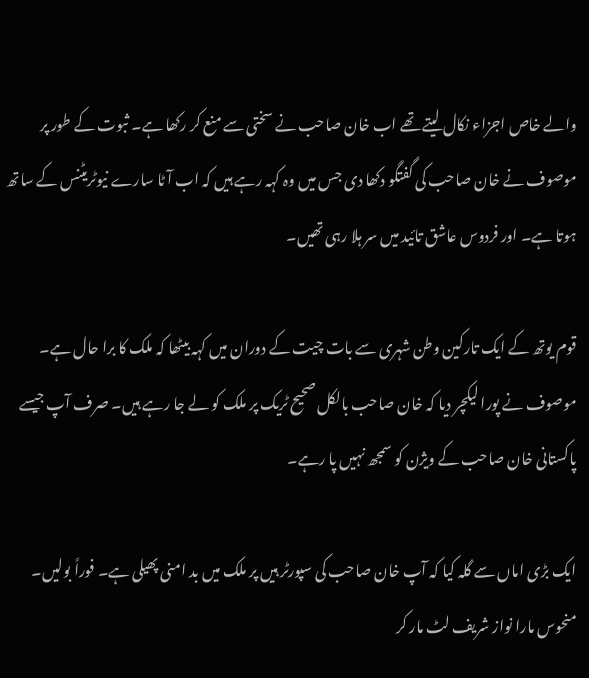والے خاص اجزاء نکال لیتے تھے اب خان صاحب نے سختی سے منع کر رکھا ہے۔ ثبوت کے طور پر موصوف نے خان صاحب کی گفتگو دکھا دی جس میں وہ کہہ رہے ہیں کہ اب آٹا سارے نیوٹریٹنس کے ساتھ ہوتا ہے۔ اور فردوس عاشق تائید میں سر ہلا رہی تھیں۔

قوم یوتھ کے ایک تارکین وطن شہری سے بات چیت کے دوران میں کہہ بیٹھا کہ ملک کا برا حال ہے۔ موصوف نے پورا لیکچر دیا کہ خان صاحب بالکل صحیح ٹریک پر ملک کو لے جا رہے ہیں۔ صرف آپ جیسے پاکستانی خان صاحب کے ویژن کو سمجھ نہیں پا رہے۔

ایک بڑی اماں سے گلہ کیا کہ آپ خان صاحب کی سپورٹر ہیں پر ملک میں بد امنی پھیلی ہے۔ فوراً بولیں۔ منحوس مارا نواز شریف لٹ مار کر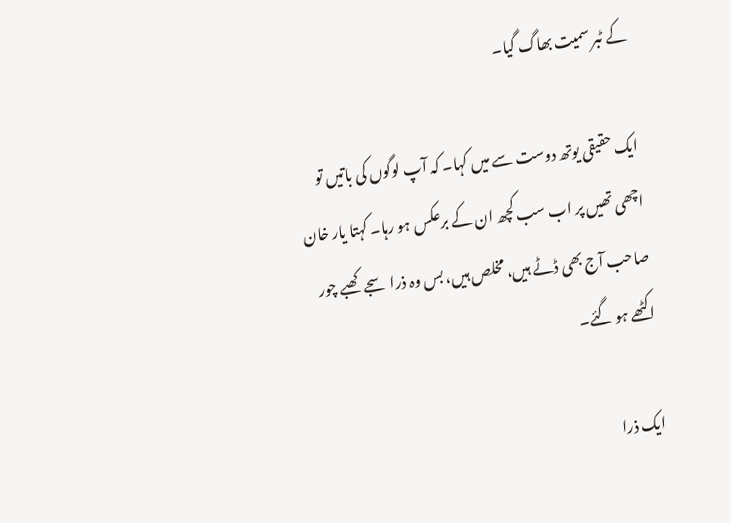کے ٹبر سمیت بھاگ گیا۔

ایک حقیقی یوتھ دوست سے میں کہا۔ کہ آپ لوگوں کی باتیں تو اچھی تھیں پر اب سب کچھ ان کے برعکس ہو رہا۔ کہتا یار خان صاحب آج بھی ڈٹے ہیں، مخلص ہیں، بس وہ ذرا سجے کھبے چور اکٹھے ہو گئے۔

ایک ذرا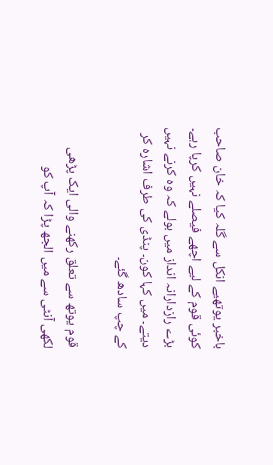باخبر یوتھیے انکل سے گلہ کیا کہ خان صاحب کوئی قوم کے لیے اچھے فیصلے نہیں کرپا رہے۔ بڑے رازدارانہ انداز میں بولے کہ وہ کرنے نہیں دیتے۔ میں کہا کون۔ پنڈی کی طرف اشارہ کر کے چپ سادھ گئے۔

قوم یوتھ سے تعلق رکھنے والی ایک پڑھی لکھی آنٹی سے میں الجھ پڑا کہ آپ کو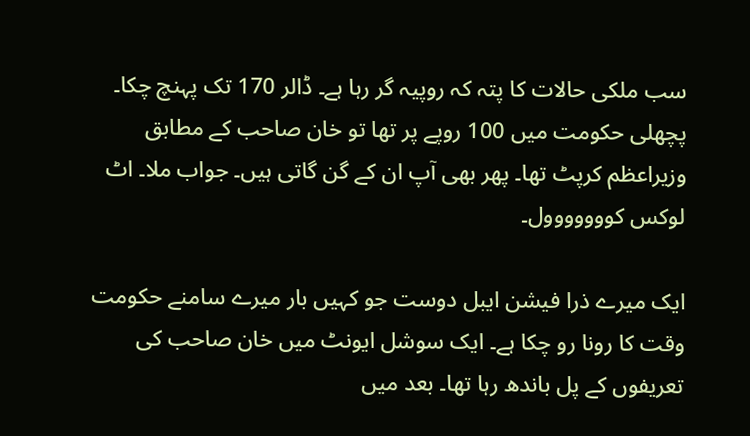سب ملکی حالات کا پتہ کہ روپیہ گر رہا ہے۔ ڈالر 170 تک پہنچ چکا۔ پچھلی حکومت میں 100 روپے پر تھا تو خان صاحب کے مطابق وزیراعظم کرپٹ تھا۔ پھر بھی آپ ان کے گن گاتی ہیں۔ جواب ملا۔ اٹ لوکس کووووووول۔

ایک میرے ذرا فیشن ایبل دوست جو کہیں بار میرے سامنے حکومت وقت کا رونا رو چکا ہے۔ ایک سوشل ایونٹ میں خان صاحب کی تعریفوں کے پل باندھ رہا تھا۔ بعد میں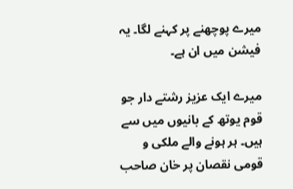میرے پوچھنے پر کہنے لگا۔ یہ فیشن میں ان ہے۔

میرے ایک عزیز رشتے دار جو قوم یوتھ کے بانیوں میں سے ہیں۔ ہر ہونے والے ملکی و قومی نقصان پر خان صاحب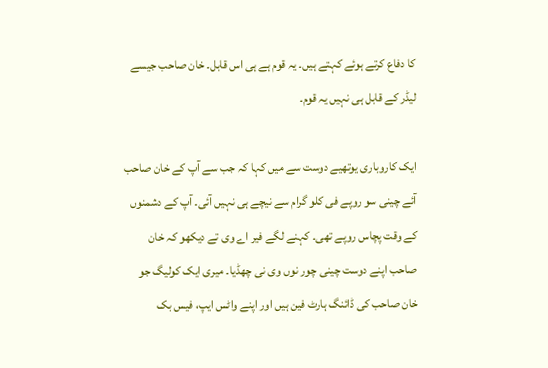کا دفاع کرتے ہوئے کہتے ہیں۔ یہ قوم ہے ہی اس قابل۔ خان صاحب جیسے لیڈر کے قابل ہی نہیں یہ قوم۔

ایک کاروباری یوتھیے دوست سے میں کہا کہ جب سے آپ کے خان صاحب آئے چینی سو روپے فی کلو گرام سے نیچے ہی نہیں آئی۔ آپ کے دشمنوں کے وقت پچاس روپے تھی۔ کہنے لگے فیر اے وی تے دیکھو کہ خان صاحب اپنے دوست چینی چور نوں وی نی چھڈیا۔ میری ایک کولیگ جو خان صاحب کی ڈائنگ ہارٹ فین ہیں اور اپنے واٹس ایپ، فیس بک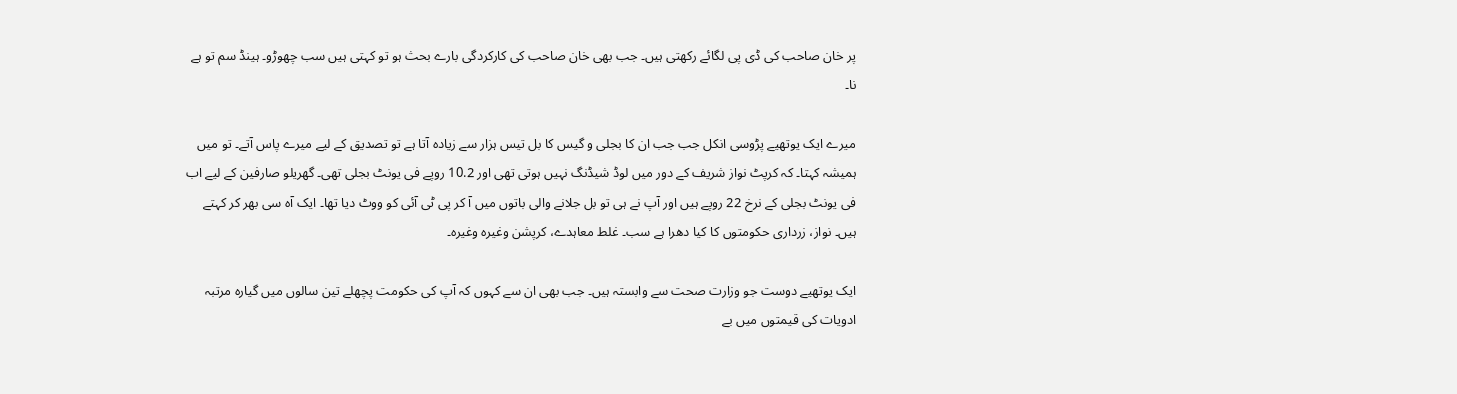پر خان صاحب کی ڈی پی لگائے رکھتی ہیں۔ جب بھی خان صاحب کی کارکردگی بارے بحث ہو تو کہتی ہیں سب چھوڑو۔ ہینڈ سم تو ہے نا۔

میرے ایک یوتھیے پڑوسی انکل جب جب ان کا بجلی و گیس کا بل تیس ہزار سے زیادہ آتا ہے تو تصدیق کے لیے میرے پاس آتے۔ تو میں ہمیشہ کہتا۔ کہ کرپٹ نواز شریف کے دور میں لوڈ شیڈنگ نہیں ہوتی تھی اور 10.2 روپے فی یونٹ بجلی تھی۔ گھریلو صارفین کے لیے اب فی یونٹ بجلی کے نرخ 22 روپے ہیں اور آپ نے ہی تو بل جلانے والی باتوں میں آ کر پی ٹی آئی کو ووٹ دیا تھا۔ ایک آہ سی بھر کر کہتے ہیں۔ نواز، زرداری حکومتوں کا کیا دھرا ہے سب۔ غلط معاہدے، کرپشن وغیرہ وغیرہ۔

ایک یوتھیے دوست جو وزارت صحت سے وابستہ ہیں۔ جب بھی ان سے کہوں کہ آپ کی حکومت پچھلے تین سالوں میں گیارہ مرتبہ ادویات کی قیمتوں میں بے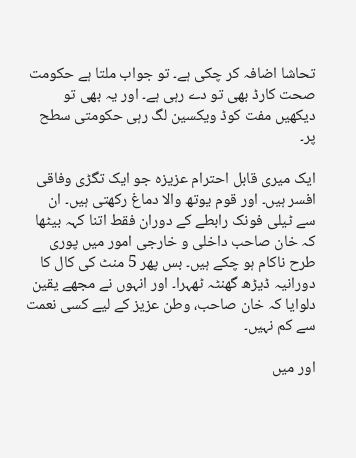تحاشا اضافہ کر چکی ہے۔ تو جواب ملتا ہے حکومت صحت کارڈ بھی تو دے رہی ہے۔ اور یہ بھی تو دیکھیں مفت کوڈ ویکسین لگ رہی حکومتی سطح پر۔

ایک میری قابل احترام عزیزہ جو ایک تگڑی وفاقی افسر ہیں۔ اور قوم یوتھ والا دماغ رکھتی ہیں۔ ان سے ٹیلی فونک رابطے کے دوران فقط اتنا کہہ بیٹھا کہ خان صاحب داخلی و خارجی امور میں پوری طرح ناکام ہو چکے ہیں۔ بس پھر 5 منٹ کی کال کا دورانیہ ڈیڑھ گھنٹہ ٹھہرا۔ اور انہوں نے مجھے یقین دلوایا کہ خان صاحب، وطن عزیز کے لیے کسی نعمت سے کم نہیں۔

اور میں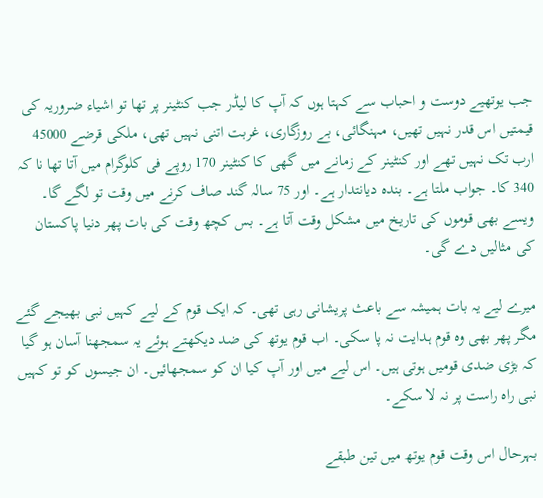جب یوتھیے دوست و احباب سے کہتا ہوں کہ آپ کا لیڈر جب کنٹینر پر تھا تو اشیاء ضروریہ کی قیمتیں اس قدر نہیں تھیں، مہنگائی، بے روزگاری، غربت اتنی نہیں تھی، ملکی قرضے 45000 ارب تک نہیں تھے اور کنٹینر کے زمانے میں گھی کا کنٹینر 170 روپے فی کلوگرام میں آتا تھا نا کہ 340 کا۔ جواب ملتا ہے۔ بندہ دیانتدار ہے۔ اور 75 سالہ گند صاف کرنے میں وقت تو لگے گا۔ ویسے بھی قوموں کی تاریخ میں مشکل وقت آتا ہے۔ بس کچھ وقت کی بات پھر دنیا پاکستان کی مثالیں دے گی۔

میرے لیے یہ بات ہمیشہ سے باعث پریشانی رہی تھی۔ کہ ایک قوم کے لیے کہیں نبی بھیجے گئے مگر پھر بھی وہ قوم ہدایت نہ پا سکی۔ اب قوم یوتھ کی ضد دیکھتے ہوئے یہ سمجھنا آسان ہو گیا کہ بڑی ضدی قومیں ہوتی ہیں۔ اس لیے میں اور آپ کیا ان کو سمجھائیں۔ ان جیسوں کو تو کہیں نبی راہ راست پر نہ لا سکے۔

بہرحال اس وقت قوم یوتھ میں تین طبقے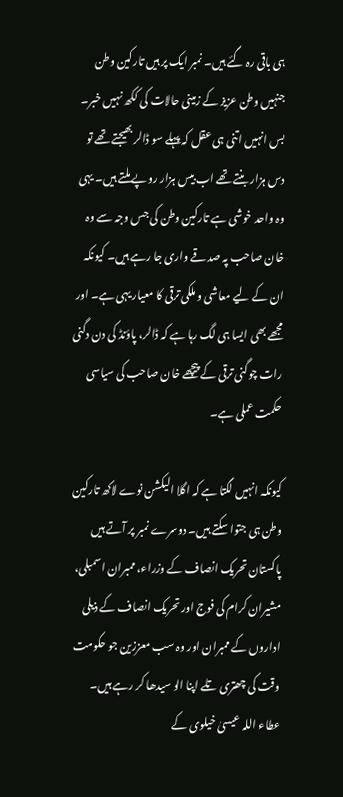ہی باقی رہ گئے ہیں۔ نمبر ایک پر ہیں تارکین وطن جنہیں وطن عزیز کے زمینی حالات کی ککھ نہیں خبر۔ بس انہیں اتنی ہی عقل کہ پہلے سو ڈالر بھیجتے تھے تو دس ہزار بنتے تھے اب بیس ہزار روپے ملتے ہیں۔ یہی وہ واحد خوشی ہے تارکین وطن کی جس وجہ سے وہ خان صاحب پہ صدقے واری جا رہے ہیں۔ کیونکہ ان کے لیے معاشی و ملکی ترقی کا معیار یہی ہے۔ اور مجھے بھی ایسا ہی لگ رہا ہے کہ ڈالر، پاؤنڈ کی دن دگنی رات چوگنی ترقی کے پیچھے خان صاحب کی سیاسی حکمت عملی ہے۔

کیونکہ انہیں لگتا ہے کہ اگلا الیکشن نوے لاکھ تارکین وطن ہی جتوا سکتے ہیں۔ دوسرے نمبر پر آتے ہیں پاکستان تحریک انصاف کے وزراء، ممبران اسمبلی، مشیران کرام کی فوج اور تحریک انصاف کے ذیلی اداروں کے ممبران اور وہ سب معززین جو حکومت وقت کی چھتری تلے اپنا الو سیدھا کر رہے ہیں۔ عطاء اللہ عیسیٰ خیلوی کے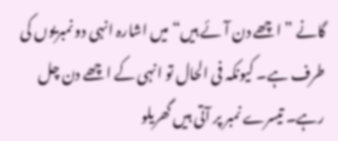گانے ”اچھے دن آئے ہیں“ میں اشارہ انہی دو نمبریوں کی طرف ہے۔ کیونکہ فی الحال تو انہی کے اچھے دن چل رہے۔ تیسرے نمبر پر آتی ہیں گھریلو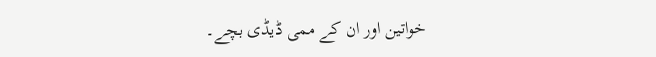خواتین اور ان کے ممی ڈیڈی بچے۔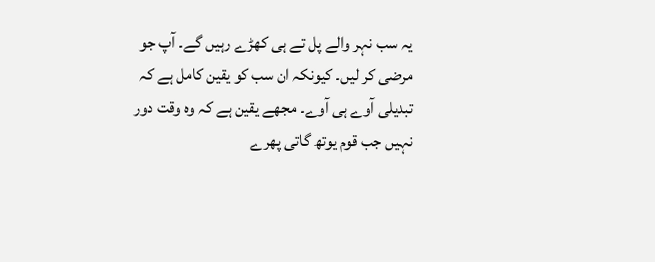یہ سب نہر والے پل تے ہی کھڑے رہیں گے۔ آپ جو مرضی کر لیں۔ کیونکہ ان سب کو یقین کامل ہے کہ تبدیلی آوے ہی آوے۔ مجھے یقین ہے کہ وہ وقت دور نہیں جب قوم یوتھ گاتی پھرے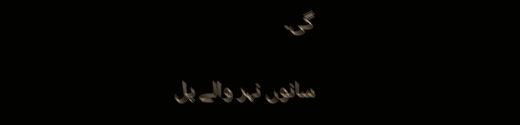گی۔

سانوں نہر والے پل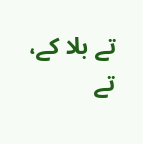تے بلا کے،
تے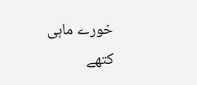خورے ماہی کتھے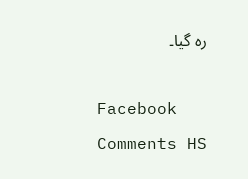رہ گیا۔

Facebook Comments HS